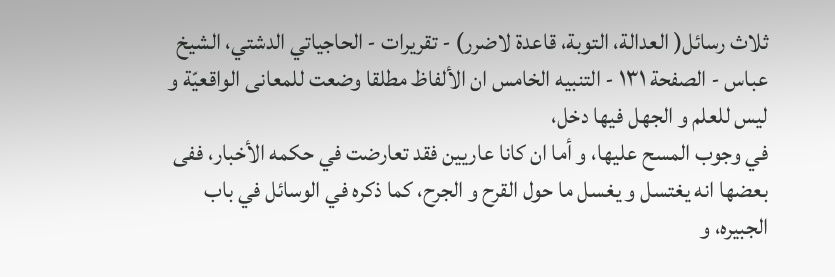ثلاث رسائل( العدالة، التوبة، قاعدة لاضرر) - تقريرات - الحاجياتي الدشتي، الشيخ عباس - الصفحة ١٣١ - التنبيه الخامس ان الألفاظ مطلقا وضعت للمعانى الواقعيّة و ليس للعلم و الجهل فيها دخل،
في وجوب المسح عليها، و أما ان كانا عاريين فقد تعارضت في حكمه الأخبار، ففى بعضها انه يغتسل و يغسل ما حول القرح و الجرح، كما ذكره في الوسائل في باب الجبيره، و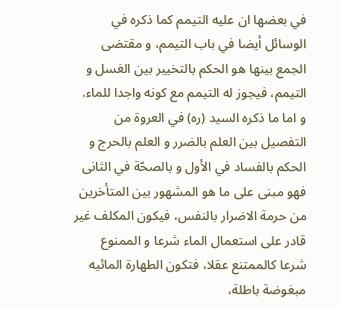في بعضها ان عليه التيمم كما ذكره في الوسائل أيضا في باب التيمم، و مقتضى الجمع بينها هو الحكم بالتخيير بين الغسل و التيمم، فيجوز له التيمم مع كونه واجدا للماء.
و اما ما ذكره السيد (ره) في العروة من التفصيل بين العلم بالضرر و العلم بالحرج و الحكم بالفساد في الأول و بالصحّة في الثانى فهو مبنى على ما هو المشهور بين المتأخرين من حرمة الاضرار بالنفس، فيكون المكلف غير قادر على استعمال الماء شرعا و الممنوع شرعا كالممتنع عقلا، فتكون الطهارة المائيه مبغوضة باطلة،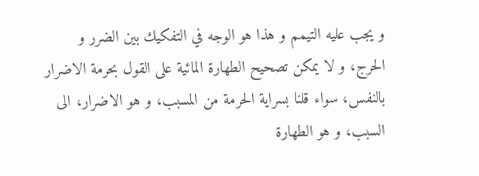و يجب عليه التيمم و هذا هو الوجه في التفكيك بين الضرر و الحرج، و لا يمكن تصحيح الطهارة المائية على القول بحرمة الاضرار بالنفس، سواء قلنا بسراية الحرمة من المسبب، و هو الاضرار، الى السبب، و هو الطهارة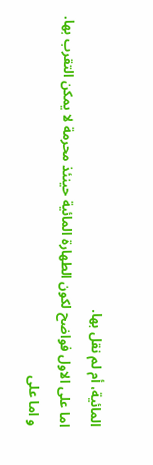المائية، أم لم نقل بها.
اما على الاول فواضح لكون الطهارة المائية حينئذ محرمة لا يمكن التقرب بها.
و اما على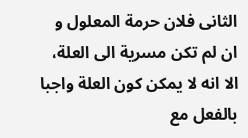الثانى فلان حرمة المعلول و ان لم تكن مسرية الى العلة، الا انه لا يمكن كون العلة واجبا بالفعل مع